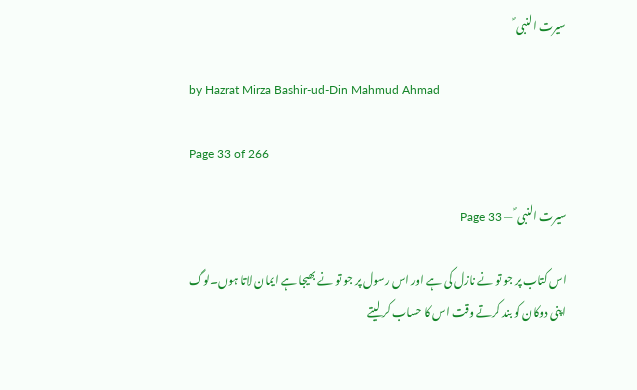سیرت النبی ؐ

by Hazrat Mirza Bashir-ud-Din Mahmud Ahmad

Page 33 of 266

سیرت النبی ؐ — Page 33

اس کتاب پر جو تو نے نازل کی ہے اور اس رسول پر جو تو نے بھیجا ہے ایمان لاتا ہوں۔لوگ اپنی دوکان کو بند کرتے وقت اس کا حساب کر لیتے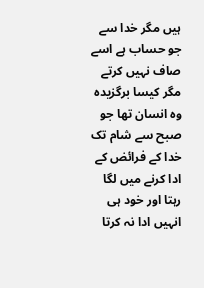ہیں مگر خدا سے جو حساب ہے اسے صاف نہیں کرتے مگر کیسا برگزیدہ وہ انسان تھا جو صبح سے شام تک خدا کے فرائض کے ادا کرنے میں لگا رہتا اور خود ہی انہیں ادا نہ کرتا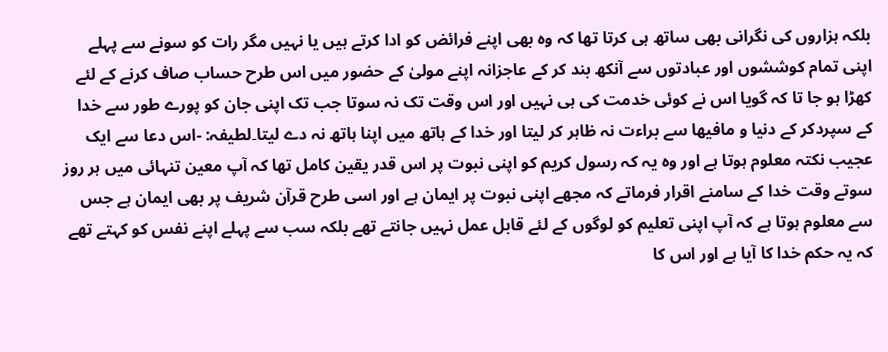بلکہ ہزاروں کی نگرانی بھی ساتھ ہی کرتا تھا کہ وہ بھی اپنے فرائض کو ادا کرتے ہیں یا نہیں مگر رات کو سونے سے پہلے اپنی تمام کوششوں اور عبادتوں سے آنکھ بند کر کے عاجزانہ اپنے مولیٰ کے حضور میں اس طرح حساب صاف کرنے کے لئے کھڑا ہو جا تا کہ گویا اس نے کوئی خدمت کی ہی نہیں اور اس وقت تک نہ سوتا جب تک اپنی جان کو پورے طور سے خدا کے سپردکر کے دنیا و مافیھا سے براءت نہ ظاہر کر لیتا اور خدا کے ہاتھ میں اپنا ہاتھ نہ دے لیتا۔لطیفہ: -اس دعا سے ایک عجیب نکتہ معلوم ہوتا ہے اور وہ یہ کہ رسول کریم کو اپنی نبوت پر اس قدر یقین کامل تھا کہ آپ معین تنہائی میں ہر روز سوتے وقت خدا کے سامنے اقرار فرماتے کہ مجھے اپنی نبوت پر ایمان ہے اور اسی طرح قرآن شریف پر بھی ایمان ہے جس سے معلوم ہوتا ہے کہ آپ اپنی تعلیم کو لوگوں کے لئے قابل عمل نہیں جانتے تھے بلکہ سب سے پہلے اپنے نفس کو کہتے تھے کہ یہ حکم خدا کا آیا ہے اور اس کا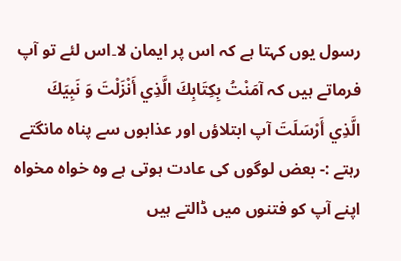رسول یوں کہتا ہے کہ اس پر ایمان لا۔اس لئے تو آپ فرماتے ہیں کہ آمَنْتُ بِكِتَابِكَ الَّذِي أَنْزَلْتَ وَ نَبِيَكَ الَّذِي أَرْسَلَتَ آپ ابتلاؤں اور عذابوں سے پناہ مانگتے رہتے :- بعض لوگوں کی عادت ہوتی ہے وہ خواہ مخواہ اپنے آپ کو فتنوں میں ڈالتے ہیں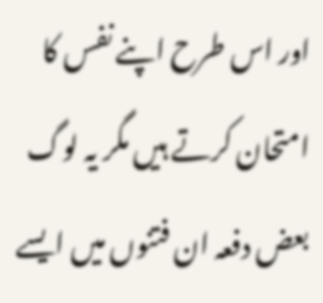اور اس طرح اپنے نفس کا امتحان کرتے ہیں مگر یہ لوگ بعض دفعہ ان فتنوں میں ایسے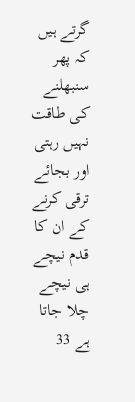گرتے ہیں کہ پھر سنبھلنے کی طاقت نہیں رہتی اور بجائے ترقی کرنے کے ان کا قدم نیچے ہی نیچے چلا جاتا ہے 33